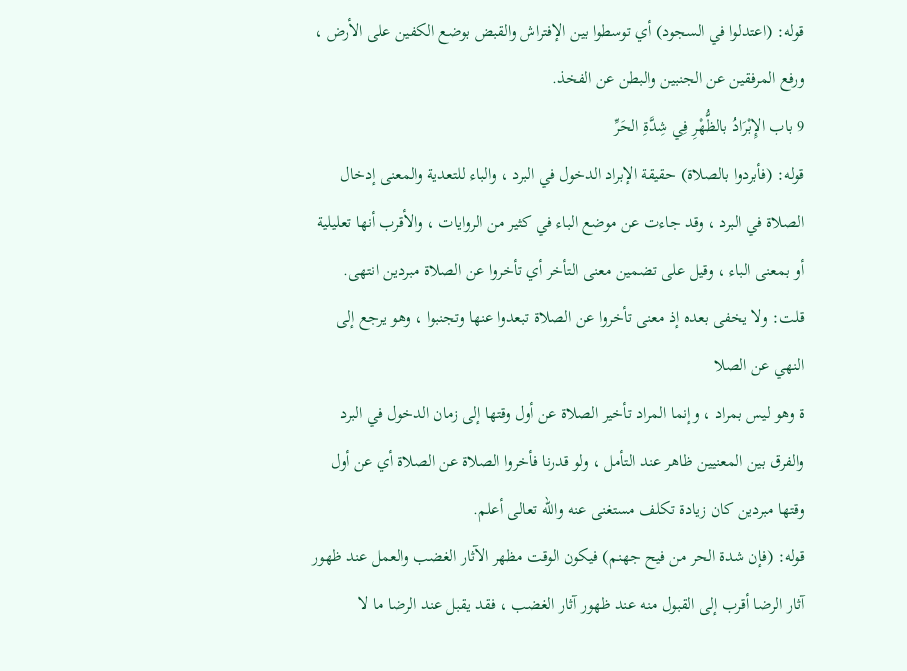قوله: (اعتدلوا في السجود) أي توسطوا بين الإفتراش والقبض بوضع الكفين على الأرض ، ورفع المرفقين عن الجنبين والبطن عن الفخذ.
9 باب الإِبْرَادُ بالظُّهْرِ فِي شِدَّةِ الحَرِّ
قوله: (فأبردوا بالصلاة) حقيقة الإبراد الدخول في البرد ، والباء للتعدية والمعنى إدخال الصلاة في البرد ، وقد جاءت عن موضع الباء في كثير من الروايات ، والأقرب أنها تعليلية أو بمعنى الباء ، وقيل على تضمين معنى التأخر أي تأخروا عن الصلاة مبردين انتهى. قلت: ولا يخفى بعده إذ معنى تأخروا عن الصلاة تبعدوا عنها وتجنبوا ، وهو يرجع إلى النهي عن الصلا
ة وهو ليس بمراد ، وإنما المراد تأخير الصلاة عن أول وقتها إلى زمان الدخول في البرد والفرق بين المعنيين ظاهر عند التأمل ، ولو قدرنا فأخروا الصلاة عن الصلاة أي عن أول وقتها مبردين كان زيادة تكلف مستغنى عنه والله تعالى أعلم.
قوله: (فإن شدة الحر من فيح جهنم) فيكون الوقت مظهر الآثار الغضب والعمل عند ظهور آثار الرضا أقرب إلى القبول منه عند ظهور آثار الغضب ، فقد يقبل عند الرضا ما لا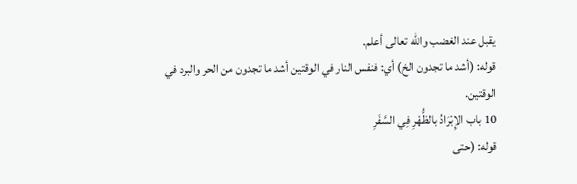يقبل عند الغضب والله تعالى أعلم.
قوله: (أشد ما تجدون الخ) أي: فنفس النار في الوقتين أشد ما تجدون من الحر والبرد في الوقتين.
10 باب الإِبْرَادُ بالظُّهْرِ فِي السَّفَرِ
قوله: (حتى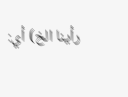رأينا الخ) أي: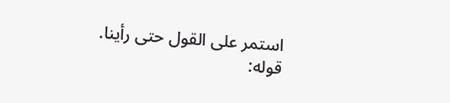استمر على القول حتى رأينا.
قوله: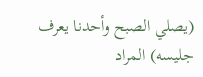(يصلي الصبح وأحدنا يعرف جليسه) المراد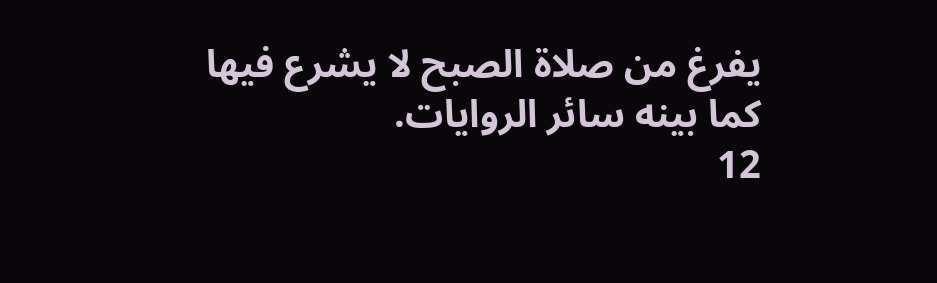يفرغ من صلاة الصبح لا يشرع فيها كما بينه سائر الروايات.
12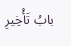بابُ تَأْخِيرِ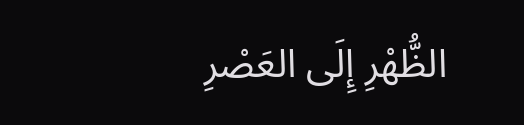الظُّهْرِ إِلَى العَصْرِ